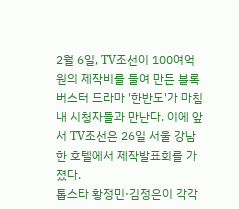2월 6일, TV조선이 100여억원의 제작비를 들여 만든 블록버스터 드라마 '한반도'가 마침내 시청자들과 만난다. 이에 앞서 TV조선은 26일 서울 강남 한 호텔에서 제작발표회를 가졌다.
톱스타 황정민·김정은이 각각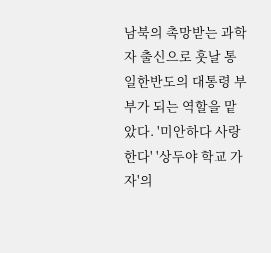남북의 촉망받는 과학자 출신으로 훗날 통일한반도의 대통령 부부가 되는 역할을 맡았다. '미안하다 사랑한다' '상두야 학교 가자'의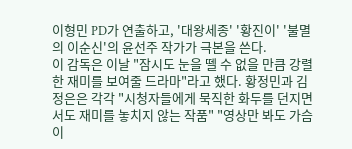이형민 PD가 연출하고, '대왕세종' '황진이' '불멸의 이순신'의 윤선주 작가가 극본을 쓴다.
이 감독은 이날 "잠시도 눈을 뗄 수 없을 만큼 강렬한 재미를 보여줄 드라마"라고 했다. 황정민과 김정은은 각각 "시청자들에게 묵직한 화두를 던지면서도 재미를 놓치지 않는 작품" "영상만 봐도 가슴이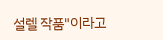설렐 작품"이라고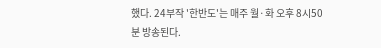했다. 24부작 '한반도'는 매주 월·화 오후 8시50분 방송된다.